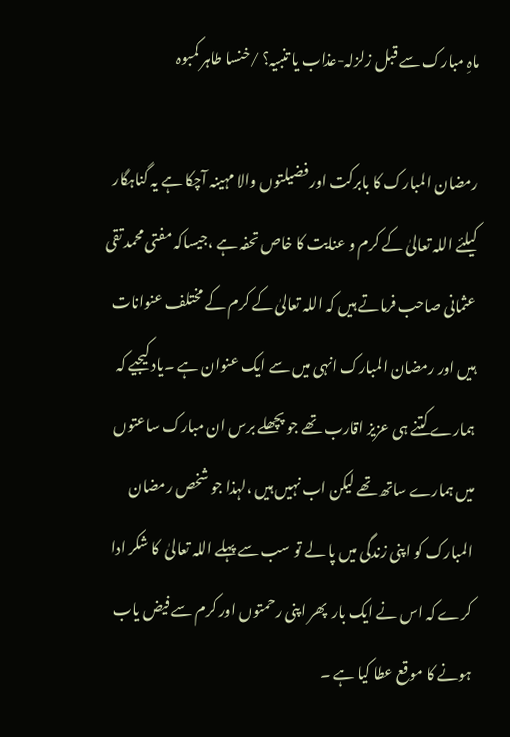ماہِ مبارک سے قبل زلزلہ-عذاب یا تنبیہ؟ /خنسا طاہر کمبوہ

رمضان المبارک کا بابرکت اور فضیلتوں والا مہینہ آچکا ہے یہ گناہگار کیلئے اللہ تعالیٰ کے کرم و عنایت کا خاص تحفہ ہے ،جیساکہ مفتی محمد تقی عثمانی صاحب فرماتے ہیں کہ اللہ تعالیٰ کے کرم کے مختلف عنوانات ہیں اور رمضان المبارک انہی میں سے ایک عنوان ہے ۔یاد کیجیے کہ ہمارے کتنے ہی عزیز اقارب تھے جو پچھلے برس ان مبارک ساعتوں میں ہمارے ساتھ تھے لیکن اب نہیں ہیں ،لہذا جو شخص رمضان المبارک کو اپنی زندگی میں پا لے تو سب سے پہلے اللہ تعالیٰ  کا شکر ادا کرے کہ اس نے ایک بار  پھر اپنی رحمتوں اور کرم سے فیض یاب ہونے کا موقع عطا کیا ہے ۔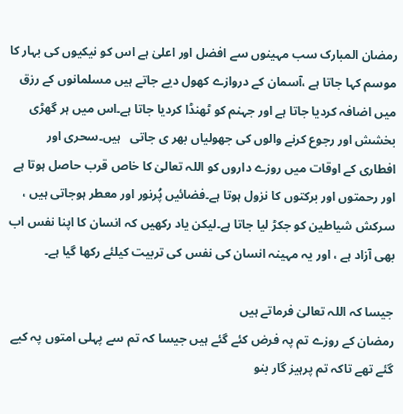رمضان المبارک سب مہینوں سے افضل اور اعلیٰ ہے اس کو نیکیوں کی بہار کا موسم کہا جاتا ہے ،آسمان کے دروازے کھول دیے جاتے ہیں مسلمانوں کے رزق میں اضافہ کردیا جاتا ہے اور جہنم کو ٹھنڈا کردیا جاتا ہے۔اس میں ہر گھڑی بخشش اور رجوع کرنے والوں کی جھولیاں بھر ی جاتی   ہیں۔سحری اور افطاری کے اوقات میں روزے داروں کو اللہ تعالیٰ کا خاص قرب حاصل ہوتا ہے اور رحمتوں اور برکتوں کا نزول ہوتا ہے۔فضائیں پُرنور اور معطر ہوجاتی ہیں ، سرکش شیاطین کو جکڑ لیا جاتا ہے۔لیکن یاد رکھیں کہ انسان کا اپنا نفس اب بھی آزاد ہے ، اور یہ مہینہ انسان کی نفس کی تربیت کیلئے رکھا گیا ہے۔

جیسا کہ اللہ تعالیٰ فرماتے ہیں
رمضان کے روزے تم پہ فرض کئے گئے ہیں جیسا کہ تم سے پہلی امتوں پہ کیے گئے تھے تاکہ تم پرہیز گار بنو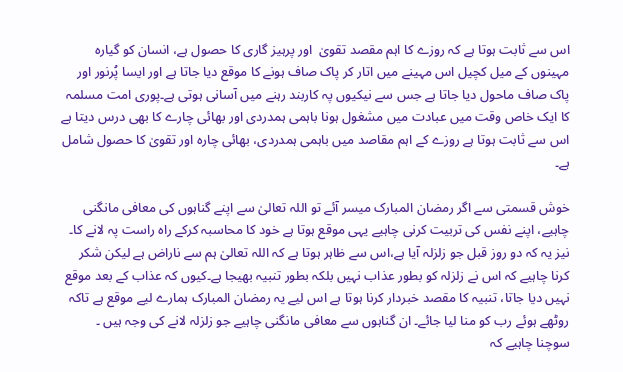اس سے ثابت ہوتا ہے کہ روزے کا اہم مقصد تقویٰ  اور پرہیز گاری کا حصول ہے، انسان کو گیارہ مہینوں کے میل کچیل اس مہینے میں اتار کر پاک صاف ہونے کا موقع دیا جاتا ہے اور ایسا پُرنور اور پاک صاف ماحول دیا جاتا ہے جس سے نیکیوں پہ کاربند رہنے میں آسانی ہوتی ہے۔پوری امت مسلمہ کا ایک خاص وقت میں عبادت میں مشغول ہونا باہمی ہمدردی اور بھائی چارے کا بھی درس دیتا ہے
اس سے ثابت ہوتا ہے روزے کے اہم مقاصد میں باہمی ہمدردی، بھائی چارہ اور تقویٰ کا حصول شامل ہے۔

خوش قسمتی سے اگر رمضان المبارک میسر آئے تو اللہ تعالیٰ سے اپنے گناہوں کی معافی مانگنی چاہیے، اپنے نفس کی تربیت کرنی چاہیے یہی موقع ہوتا ہے خود کا محاسبہ کرکے راہ راست پہ لانے کا۔
نیز یہ کہ دو روز قبل جو زلزلہ آیا ہے،اس سے ظاہر ہوتا ہے کہ اللہ تعالیٰ ہم سے ناراض ہے لیکن شکر کرنا چاہیے کہ اس نے زلزلہ کو بطور عذاب نہیں بلکہ بطور تنبیہ بھیجا ہے۔کیوں کہ عذاب کے بعد موقع نہیں دیا جاتا، تنبیہ کا مقصد خبردار کرنا ہوتا ہے اس لیے یہ رمضان المبارک ہمارے لیے موقع ہے تاکہ روٹھے ہوئے رب کو منا لیا جائے۔ ان گناہوں سے معافی مانگنی چاہیے جو زلزلہ لانے کی وجہ ہیں ۔
سوچنا چاہیے کہ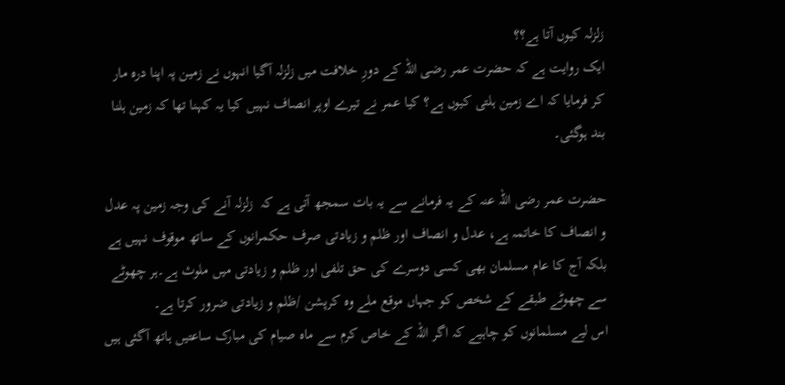زلزلہ کیوں آتا ہے؟؟
ایک روایت ہے کہ حضرت عمر رضی اللہ کے دورِ خلافت میں زلزلہ آگیا انہوں نے زمین پہ اپنا درہ مار کر فرمایا کہ اے زمین ہلتی کیوں ہے؟ کیا عمر نے تیرے اوپر انصاف نہیں کیا یہ کہنا تھا کہ زمین ہلنا بند ہوگئی۔

حضرت عمر رضی اللہ عنہ کے یہ فرمانے سے یہ بات سمجھ آتی ہے کہ  زلزلہ آنے کی وجہ زمین پہ عدل و انصاف کا خاتمہ ہے، عدل و انصاف اور ظلم و زیادتی صرف حکمرانوں کے ساتھ موقوف نہیں ہے بلکہ آج کا عام مسلمان بھی کسی دوسرے کی حق تلفی اور ظلم و زیادتی میں ملوث ہے۔ہر چھوٹے سے چھوٹے طبقے کے شخص کو جہاں موقع ملے وہ کرپشن /ظلم و زیادتی ضرور کرتا ہے۔
اس لیے مسلمانوں کو چاہیے کہ اگر اللہ کے خاص کرم سے ماہ صیام کی مبارک ساعتیں ہاتھ آگئی ہیں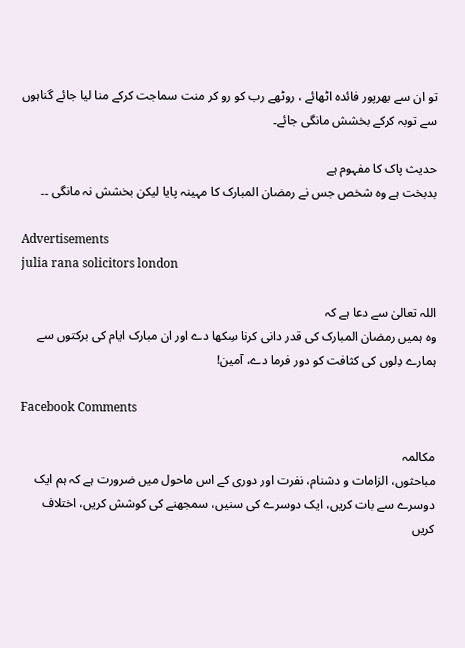تو ان سے بھرپور فائدہ اٹھائے ، روٹھے رب کو رو کر منت سماجت کرکے منا لیا جائے گناہوں سے توبہ کرکے بخشش مانگی جائے۔

حدیث پاک کا مفہوم ہے
بدبخت ہے وہ شخص جس نے رمضان المبارک کا مہینہ پایا لیکن بخشش نہ مانگی ۔۔

Advertisements
julia rana solicitors london

اللہ تعالیٰ سے دعا ہے کہ
وہ ہمیں رمضان المبارک کی قدر دانی کرنا سِکھا دے اور ان مبارک ایام کی برکتوں سے ہمارے دِلوں کی کثافت کو دور فرما دے، آمین!

Facebook Comments

مکالمہ
مباحثوں، الزامات و دشنام، نفرت اور دوری کے اس ماحول میں ضرورت ہے کہ ہم ایک دوسرے سے بات کریں، ایک دوسرے کی سنیں، سمجھنے کی کوشش کریں، اختلاف کریں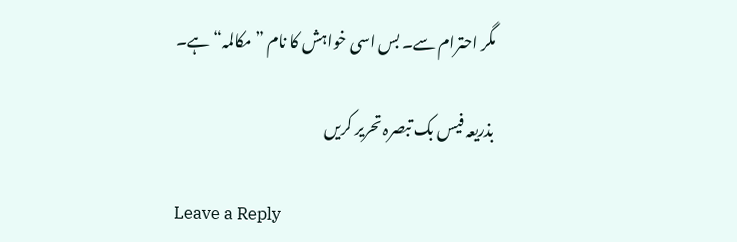مگر احترام سے۔ بس اسی خواہش کا نام ”مکالمہ“ ہے۔

بذریعہ فیس بک تبصرہ تحریر کریں

Leave a Reply